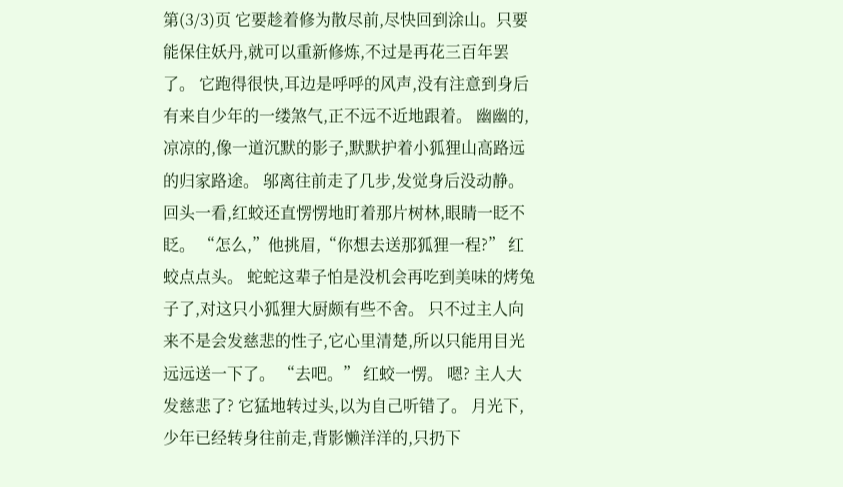第(3/3)页 它要趁着修为散尽前,尽快回到涂山。只要能保住妖丹,就可以重新修炼,不过是再花三百年罢了。 它跑得很快,耳边是呼呼的风声,没有注意到身后有来自少年的一缕煞气,正不远不近地跟着。 幽幽的,凉凉的,像一道沉默的影子,默默护着小狐狸山高路远的归家路途。 邬离往前走了几步,发觉身后没动静。 回头一看,红蛟还直愣愣地盯着那片树林,眼睛一眨不眨。 “怎么,”他挑眉,“你想去送那狐狸一程?” 红蛟点点头。 蛇蛇这辈子怕是没机会再吃到美味的烤兔子了,对这只小狐狸大厨颇有些不舍。 只不过主人向来不是会发慈悲的性子,它心里清楚,所以只能用目光远远送一下了。 “去吧。” 红蛟一愣。 嗯? 主人大发慈悲了? 它猛地转过头,以为自己听错了。 月光下,少年已经转身往前走,背影懒洋洋的,只扔下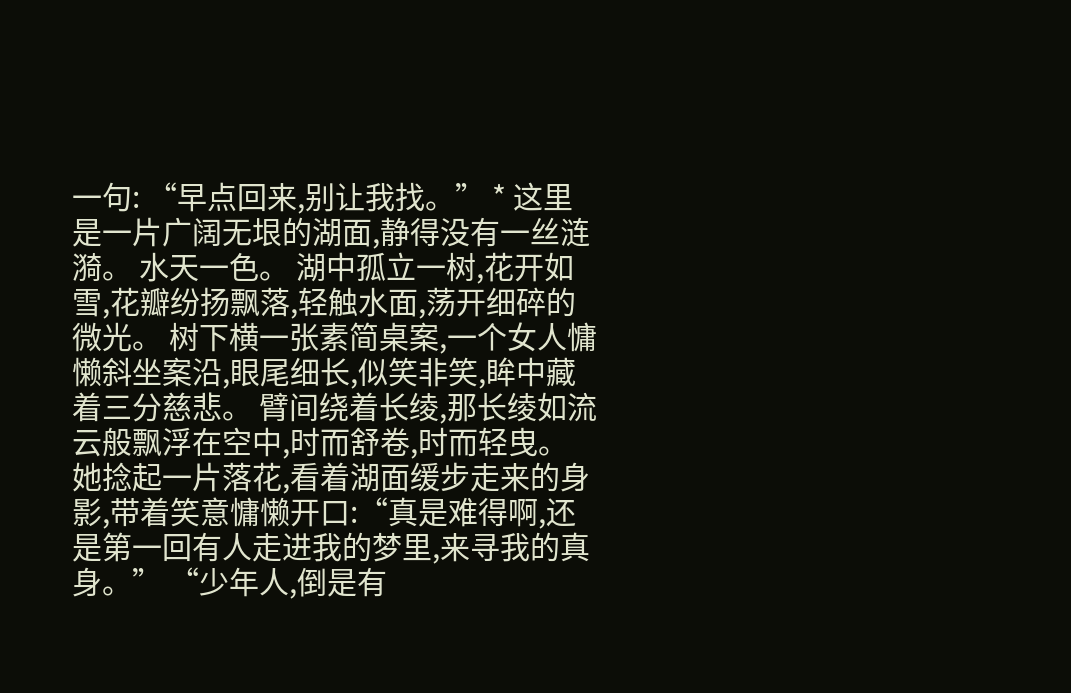一句: “早点回来,别让我找。” * 这里是一片广阔无垠的湖面,静得没有一丝涟漪。 水天一色。 湖中孤立一树,花开如雪,花瓣纷扬飘落,轻触水面,荡开细碎的微光。 树下横一张素简桌案,一个女人慵懒斜坐案沿,眼尾细长,似笑非笑,眸中藏着三分慈悲。 臂间绕着长绫,那长绫如流云般飘浮在空中,时而舒卷,时而轻曳。 她捻起一片落花,看着湖面缓步走来的身影,带着笑意慵懒开口:“真是难得啊,还是第一回有人走进我的梦里,来寻我的真身。” “少年人,倒是有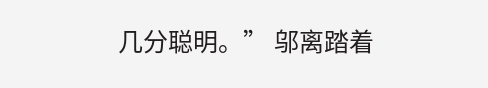几分聪明。” 邬离踏着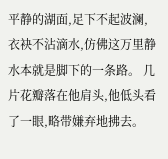平静的湖面,足下不起波澜,衣袂不沾滴水,仿佛这万里静水本就是脚下的一条路。 几片花瓣落在他肩头,他低头看了一眼,略带嫌弃地拂去。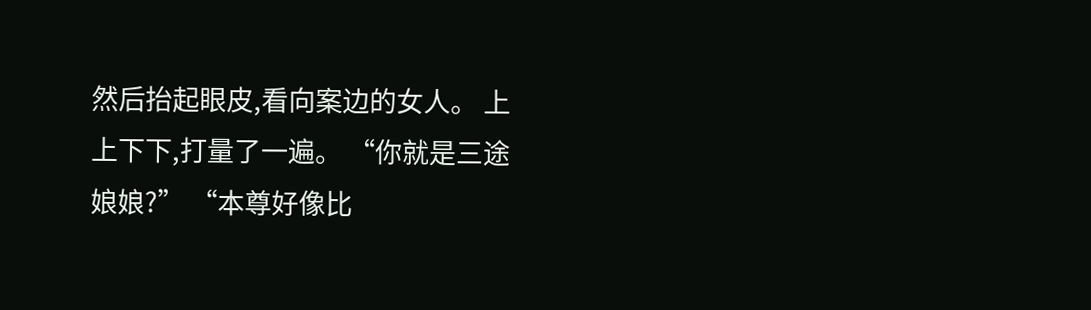然后抬起眼皮,看向案边的女人。 上上下下,打量了一遍。 “你就是三途娘娘?” “本尊好像比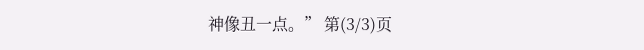神像丑一点。” 第(3/3)页